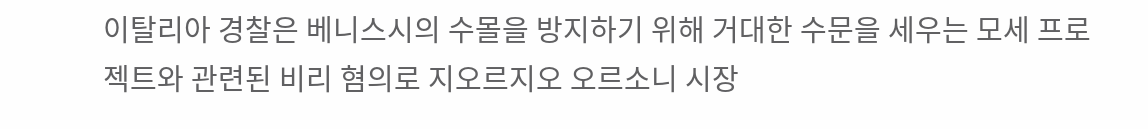이탈리아 경찰은 베니스시의 수몰을 방지하기 위해 거대한 수문을 세우는 모세 프로젝트와 관련된 비리 혐의로 지오르지오 오르소니 시장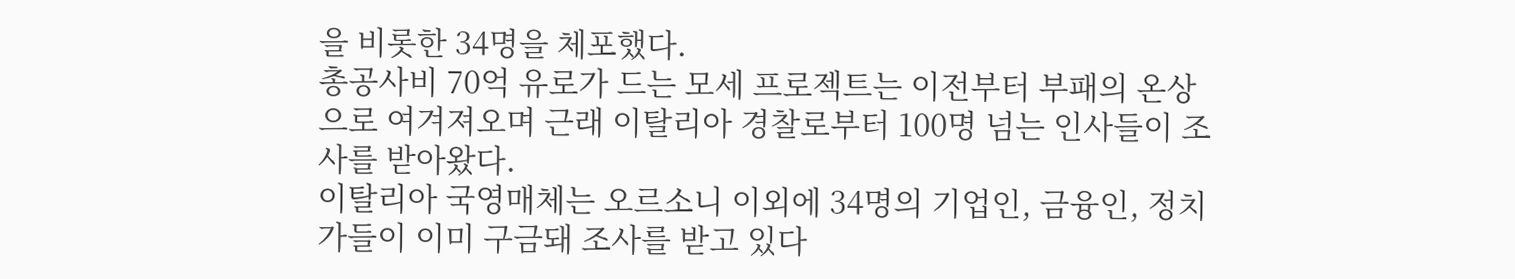을 비롯한 34명을 체포했다.
총공사비 70억 유로가 드는 모세 프로젝트는 이전부터 부패의 온상으로 여겨져오며 근래 이탈리아 경찰로부터 100명 넘는 인사들이 조사를 받아왔다.
이탈리아 국영매체는 오르소니 이외에 34명의 기업인, 금융인, 정치가들이 이미 구금돼 조사를 받고 있다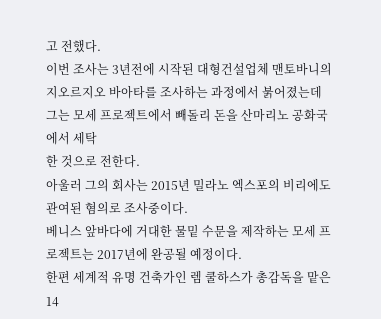고 전했다.
이번 조사는 3년전에 시작된 대형건설업체 맨토바니의 지오르지오 바아타를 조사하는 과정에서 붉어졌는데 그는 모세 프로젝트에서 빼돌리 돈을 산마리노 공화국에서 세탁
한 것으로 전한다.
아울러 그의 회사는 2015년 밀라노 엑스포의 비리에도 관여된 혐의로 조사중이다.
베니스 앞바다에 거대한 물밑 수문을 제작하는 모세 프로젝트는 2017년에 완공될 예정이다.
한편 세계적 유명 건축가인 렘 쿨하스가 총감독을 맡은 14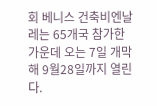회 베니스 건축비엔날레는 65개국 참가한 가운데 오는 7일 개막해 9월28일까지 열린다.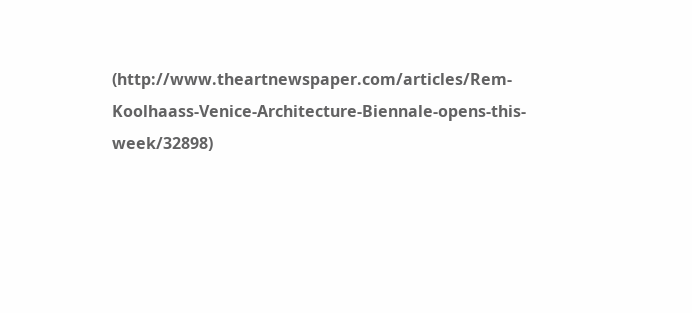(http://www.theartnewspaper.com/articles/Rem-Koolhaass-Venice-Architecture-Biennale-opens-this-week/32898)